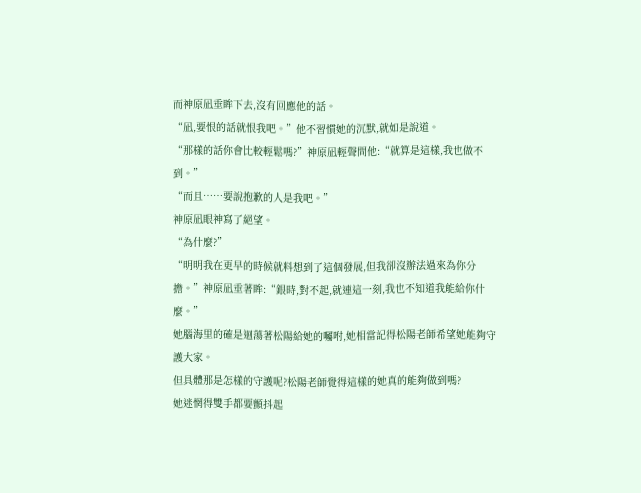而神原凪垂眸下去,沒有回應他的話。
“凪,要恨的話就恨我吧。”他不習慣她的沉默,就如是說道。
“那樣的話你會比較輕鬆嗎?”神原凪輕聲問他:“就算是這樣,我也做不到。”
“而且……要說抱歉的人是我吧。”
神原凪眼神寫了絕望。
“為什麼?”
“明明我在更早的時候就料想到了這個發展,但我卻沒辦法過來為你分擔。”神原凪垂著眸:“銀時,對不起,就連這一刻,我也不知道我能給你什麼。”
她腦海里的確是迴蕩著松陽給她的囑咐,她相當記得松陽老師希望她能夠守護大家。
但具體那是怎樣的守護呢?松陽老師覺得這樣的她真的能夠做到嗎?
她迷惘得雙手都要顫抖起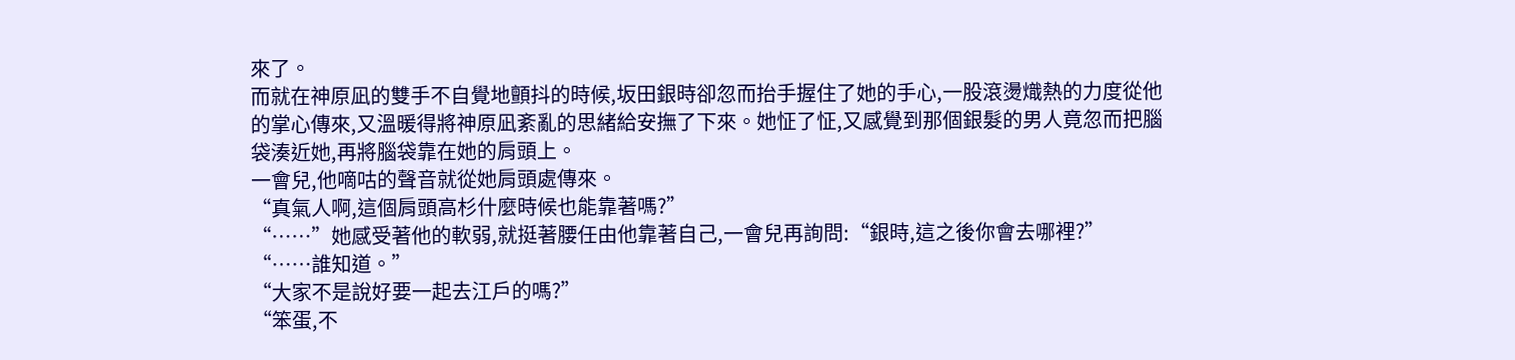來了。
而就在神原凪的雙手不自覺地顫抖的時候,坂田銀時卻忽而抬手握住了她的手心,一股滾燙熾熱的力度從他的掌心傳來,又溫暖得將神原凪紊亂的思緒給安撫了下來。她怔了怔,又感覺到那個銀髮的男人竟忽而把腦袋湊近她,再將腦袋靠在她的肩頭上。
一會兒,他嘀咕的聲音就從她肩頭處傳來。
“真氣人啊,這個肩頭高杉什麼時候也能靠著嗎?”
“……”她感受著他的軟弱,就挺著腰任由他靠著自己,一會兒再詢問:“銀時,這之後你會去哪裡?”
“……誰知道。”
“大家不是說好要一起去江戶的嗎?”
“笨蛋,不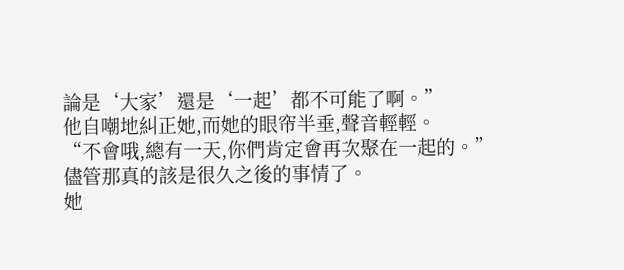論是‘大家’還是‘一起’都不可能了啊。”
他自嘲地糾正她,而她的眼帘半垂,聲音輕輕。
“不會哦,總有一天,你們肯定會再次聚在一起的。”
儘管那真的該是很久之後的事情了。
她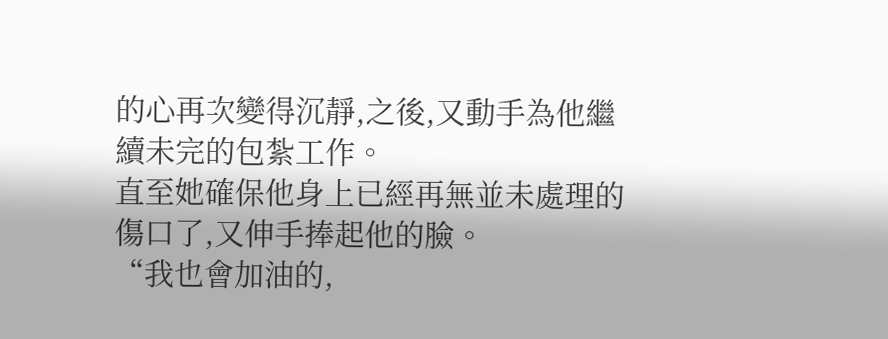的心再次變得沉靜,之後,又動手為他繼續未完的包紮工作。
直至她確保他身上已經再無並未處理的傷口了,又伸手捧起他的臉。
“我也會加油的,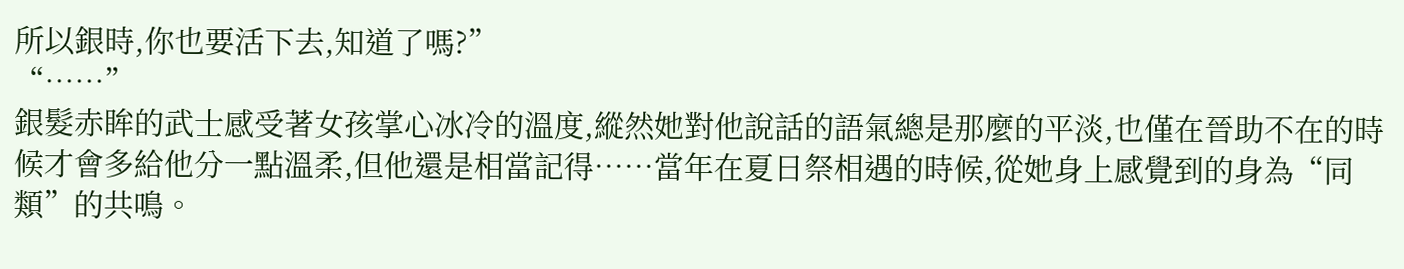所以銀時,你也要活下去,知道了嗎?”
“……”
銀髮赤眸的武士感受著女孩掌心冰冷的溫度,縱然她對他說話的語氣總是那麼的平淡,也僅在晉助不在的時候才會多給他分一點溫柔,但他還是相當記得……當年在夏日祭相遇的時候,從她身上感覺到的身為“同類”的共鳴。